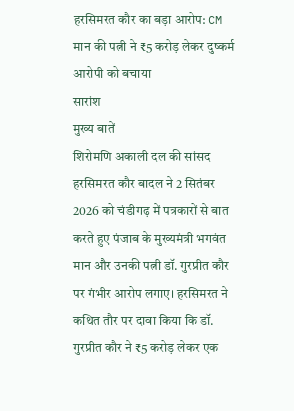हरसिमरत कौर का बड़ा आरोप: CM मान की पत्नी ने ₹5 करोड़ लेकर दुष्कर्म आरोपी को बचाया
सारांश
मुख्य बातें
शिरोमणि अकाली दल की सांसद हरसिमरत कौर बादल ने 2 सितंबर 2026 को चंडीगढ़ में पत्रकारों से बात करते हुए पंजाब के मुख्यमंत्री भगवंत मान और उनकी पत्नी डॉ. गुरप्रीत कौर पर गंभीर आरोप लगाए। हरसिमरत ने कथित तौर पर दावा किया कि डॉ. गुरप्रीत कौर ने ₹5 करोड़ लेकर एक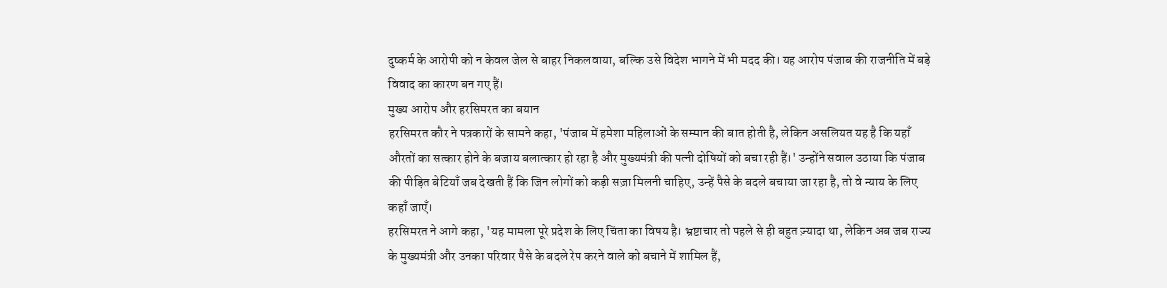दुष्कर्म के आरोपी को न केवल जेल से बाहर निकलवाया, बल्कि उसे विदेश भागने में भी मदद की। यह आरोप पंजाब की राजनीति में बड़े विवाद का कारण बन गए हैं।
मुख्य आरोप और हरसिमरत का बयान
हरसिमरत कौर ने पत्रकारों के सामने कहा, 'पंजाब में हमेशा महिलाओं के सम्मान की बात होती है, लेकिन असलियत यह है कि यहाँ औरतों का सत्कार होने के बजाय बलात्कार हो रहा है और मुख्यमंत्री की पत्नी दोषियों को बचा रही हैं।' उन्होंने सवाल उठाया कि पंजाब की पीड़ित बेटियाँ जब देखती हैं कि जिन लोगों को कड़ी सज़ा मिलनी चाहिए, उन्हें पैसे के बदले बचाया जा रहा है, तो वे न्याय के लिए कहाँ जाएँ।
हरसिमरत ने आगे कहा, 'यह मामला पूरे प्रदेश के लिए चिंता का विषय है। भ्रष्टाचार तो पहले से ही बहुत ज़्यादा था, लेकिन अब जब राज्य के मुख्यमंत्री और उनका परिवार पैसे के बदले रेप करने वाले को बचाने में शामिल हैं,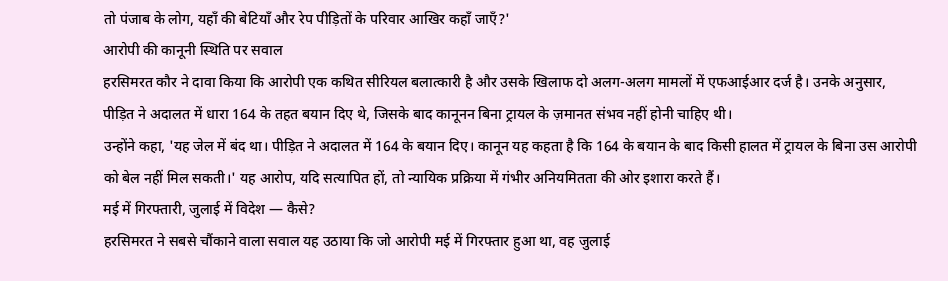तो पंजाब के लोग, यहाँ की बेटियाँ और रेप पीड़ितों के परिवार आखिर कहाँ जाएँ?'
आरोपी की कानूनी स्थिति पर सवाल
हरसिमरत कौर ने दावा किया कि आरोपी एक कथित सीरियल बलात्कारी है और उसके खिलाफ दो अलग-अलग मामलों में एफआईआर दर्ज है। उनके अनुसार, पीड़ित ने अदालत में धारा 164 के तहत बयान दिए थे, जिसके बाद कानूनन बिना ट्रायल के ज़मानत संभव नहीं होनी चाहिए थी।
उन्होंने कहा, 'यह जेल में बंद था। पीड़ित ने अदालत में 164 के बयान दिए। कानून यह कहता है कि 164 के बयान के बाद किसी हालत में ट्रायल के बिना उस आरोपी को बेल नहीं मिल सकती।' यह आरोप, यदि सत्यापित हों, तो न्यायिक प्रक्रिया में गंभीर अनियमितता की ओर इशारा करते हैं।
मई में गिरफ्तारी, जुलाई में विदेश — कैसे?
हरसिमरत ने सबसे चौंकाने वाला सवाल यह उठाया कि जो आरोपी मई में गिरफ्तार हुआ था, वह जुलाई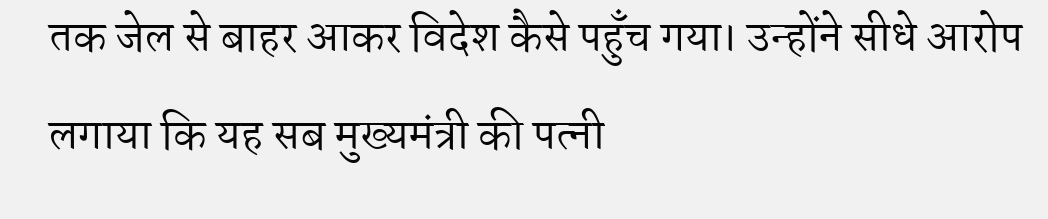तक जेल से बाहर आकर विदेश कैसे पहुँच गया। उन्होंने सीधे आरोप लगाया कि यह सब मुख्यमंत्री की पत्नी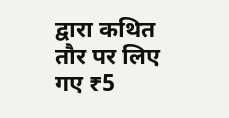द्वारा कथित तौर पर लिए गए ₹5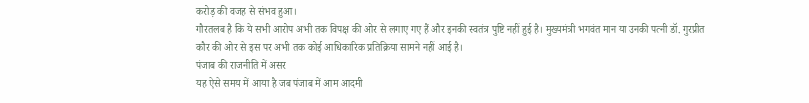करोड़ की वजह से संभव हुआ।
गौरतलब है कि ये सभी आरोप अभी तक विपक्ष की ओर से लगाए गए हैं और इनकी स्वतंत्र पुष्टि नहीं हुई है। मुख्यमंत्री भगवंत मान या उनकी पत्नी डॉ. गुरप्रीत कौर की ओर से इस पर अभी तक कोई आधिकारिक प्रतिक्रिया सामने नहीं आई है।
पंजाब की राजनीति में असर
यह ऐसे समय में आया है जब पंजाब में आम आदमी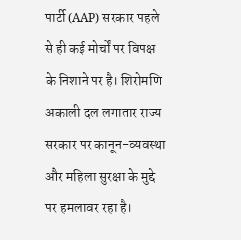पार्टी (AAP) सरकार पहले से ही कई मोर्चों पर विपक्ष के निशाने पर है। शिरोमणि अकाली दल लगातार राज्य सरकार पर कानून-व्यवस्था और महिला सुरक्षा के मुद्दे पर हमलावर रहा है।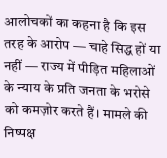आलोचकों का कहना है कि इस तरह के आरोप — चाहे सिद्ध हों या नहीं — राज्य में पीड़ित महिलाओं के न्याय के प्रति जनता के भरोसे को कमज़ोर करते हैं। मामले की निष्पक्ष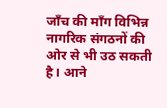जाँच की माँग विभिन्न नागरिक संगठनों की ओर से भी उठ सकती है। आने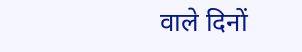वाले दिनों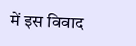में इस विवाद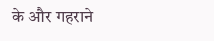के और गहराने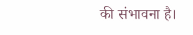की संभावना है।